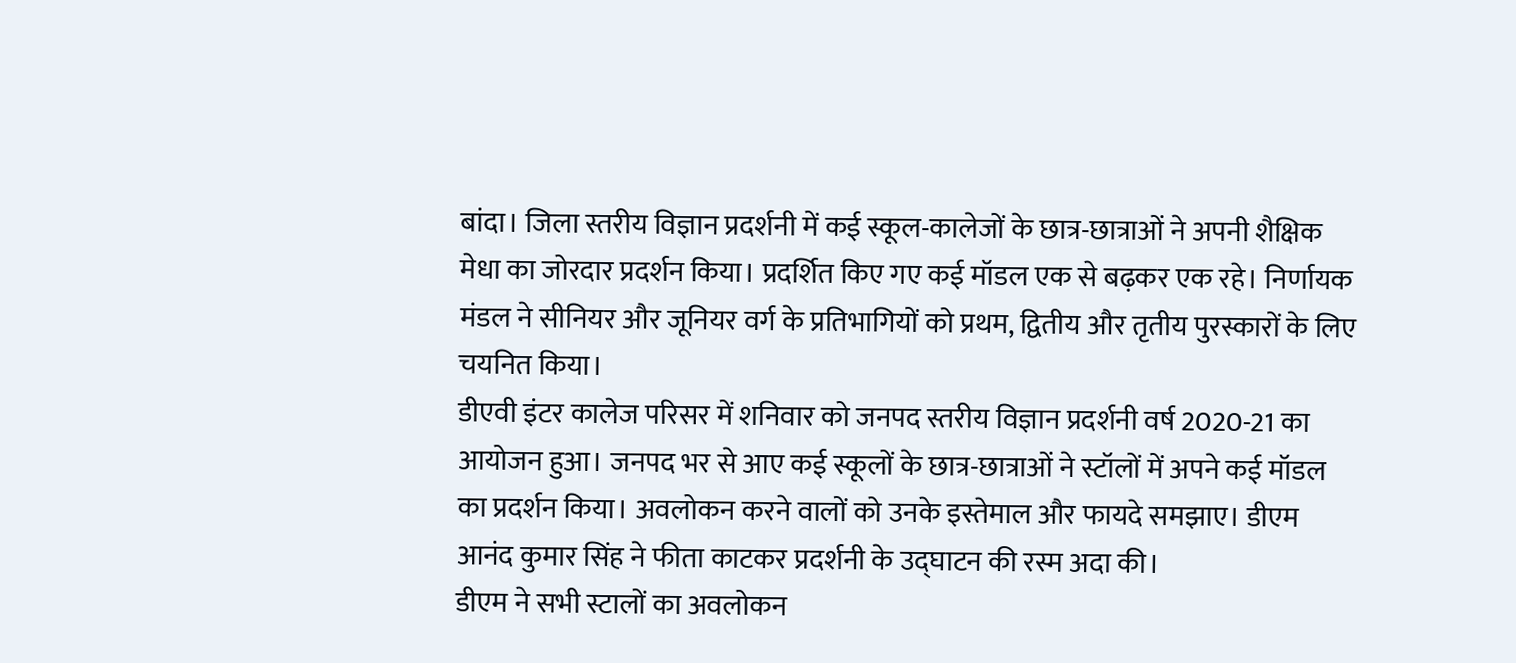बांदा। जिला स्तरीय विज्ञान प्रदर्शनी में कई स्कूल-कालेजों के छात्र-छात्राओं ने अपनी शैक्षिक मेधा का जोरदार प्रदर्शन किया। प्रदर्शित किए गए कई मॉडल एक से बढ़कर एक रहे। निर्णायक मंडल ने सीनियर और जूनियर वर्ग के प्रतिभागियों को प्रथम, द्वितीय और तृतीय पुरस्कारों के लिए चयनित किया।
डीएवी इंटर कालेज परिसर में शनिवार को जनपद स्तरीय विज्ञान प्रदर्शनी वर्ष 2020-21 का आयोजन हुआ। जनपद भर से आए कई स्कूलों के छात्र-छात्राओं ने स्टॉलों में अपने कई मॉडल का प्रदर्शन किया। अवलोकन करने वालों को उनके इस्तेमाल और फायदे समझाए। डीएम आनंद कुमार सिंह ने फीता काटकर प्रदर्शनी के उद्घाटन की रस्म अदा की।
डीएम ने सभी स्टालों का अवलोकन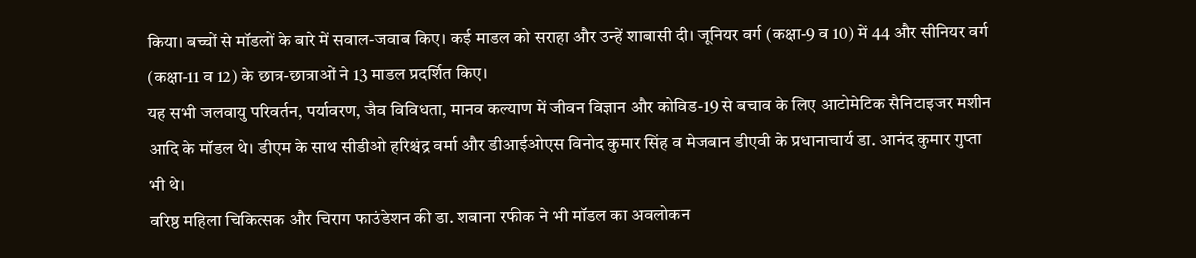किया। बच्चों से मॉडलों के बारे में सवाल-जवाब किए। कई माडल को सराहा और उन्हें शाबासी दी। जूनियर वर्ग (कक्षा-9 व 10) में 44 और सीनियर वर्ग (कक्षा-11 व 12) के छात्र-छात्राओं ने 13 माडल प्रदर्शित किए।
यह सभी जलवायु परिवर्तन, पर्यावरण, जैव विविधता, मानव कल्याण में जीवन विज्ञान और कोविड-19 से बचाव के लिए आटोमेटिक सैनिटाइजर मशीन आदि के मॉडल थे। डीएम के साथ सीडीओ हरिश्चंद्र वर्मा और डीआईओएस विनोद कुमार सिंह व मेजबान डीएवी के प्रधानाचार्य डा. आनंद कुमार गुप्ता भी थे।
वरिष्ठ महिला चिकित्सक और चिराग फाउंडेशन की डा. शबाना रफीक ने भी मॉडल का अवलोकन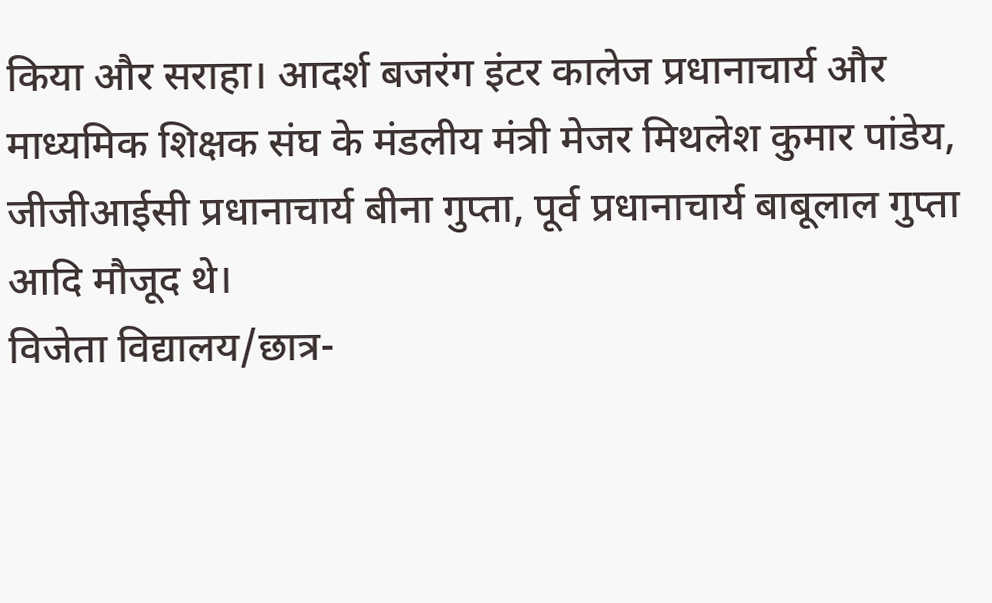किया और सराहा। आदर्श बजरंग इंटर कालेज प्रधानाचार्य और माध्यमिक शिक्षक संघ के मंडलीय मंत्री मेजर मिथलेश कुमार पांडेय, जीजीआईसी प्रधानाचार्य बीना गुप्ता, पूर्व प्रधानाचार्य बाबूलाल गुप्ता आदि मौजूद थे।
विजेता विद्यालय/छात्र-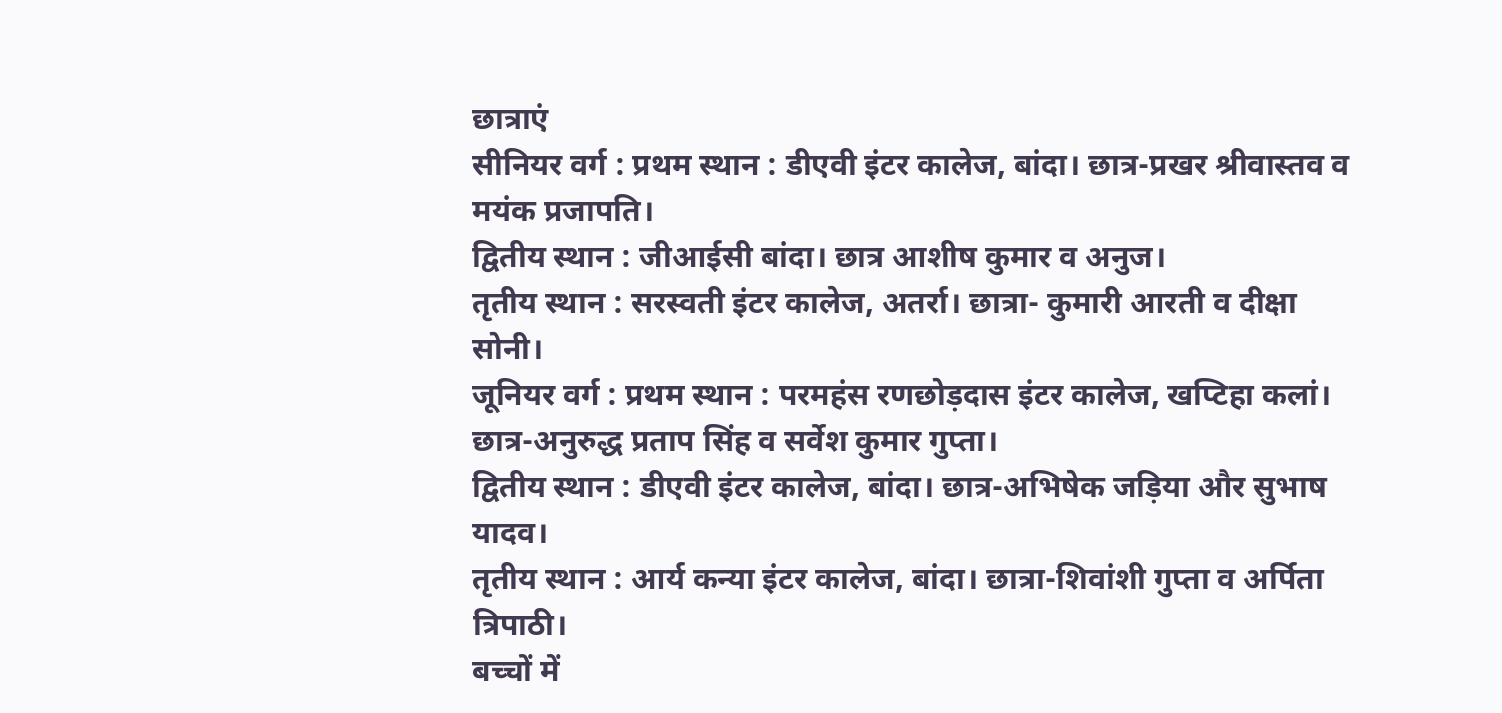छात्राएं
सीनियर वर्ग : प्रथम स्थान : डीएवी इंटर कालेज, बांदा। छात्र-प्रखर श्रीवास्तव व मयंक प्रजापति।
द्वितीय स्थान : जीआईसी बांदा। छात्र आशीष कुमार व अनुज।
तृतीय स्थान : सरस्वती इंटर कालेज, अतर्रा। छात्रा- कुमारी आरती व दीक्षा सोनी।
जूनियर वर्ग : प्रथम स्थान : परमहंस रणछोड़दास इंटर कालेज, खप्टिहा कलां। छात्र-अनुरुद्ध प्रताप सिंह व सर्वेश कुमार गुप्ता।
द्वितीय स्थान : डीएवी इंटर कालेज, बांदा। छात्र-अभिषेक जड़िया और सुभाष यादव।
तृतीय स्थान : आर्य कन्या इंटर कालेज, बांदा। छात्रा-शिवांशी गुप्ता व अर्पिता त्रिपाठी।
बच्चों में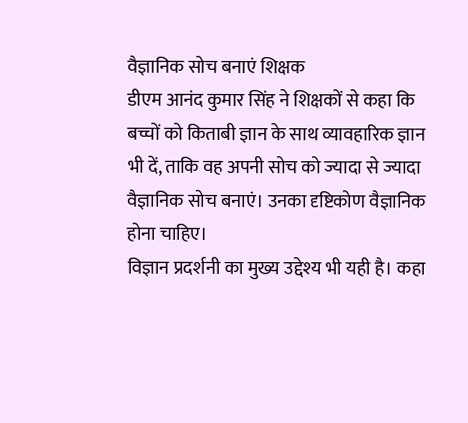वैज्ञानिक सोच बनाएं शिक्षक
डीएम आनंद कुमार सिंह ने शिक्षकों से कहा कि बच्चों को किताबी ज्ञान के साथ व्यावहारिक ज्ञान भी दें, ताकि वह अपनी सोच को ज्यादा से ज्यादा वैज्ञानिक सोच बनाएं। उनका दृष्टिकोण वैज्ञानिक होना चाहिए।
विज्ञान प्रदर्शनी का मुख्य उद्देश्य भी यही है। कहा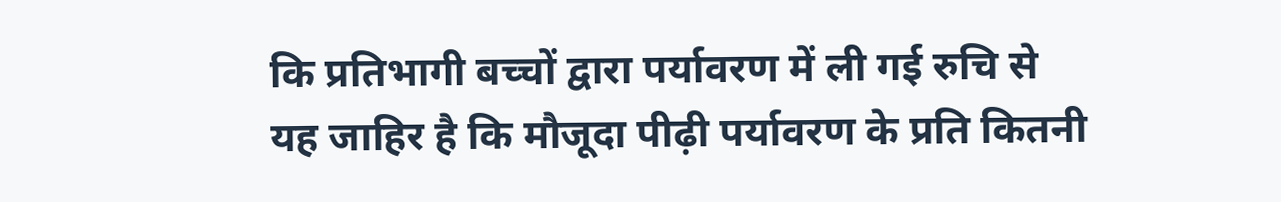कि प्रतिभागी बच्चों द्वारा पर्यावरण में ली गई रुचि से यह जाहिर है कि मौजूदा पीढ़ी पर्यावरण के प्रति कितनी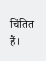चिंतित हैं।